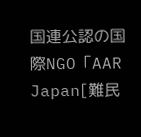国連公認の国際NGO「AAR Japan[難民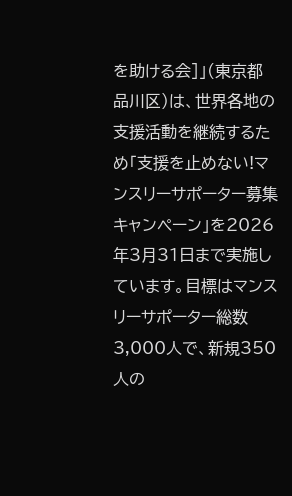を助ける会]」(東京都品川区)は、世界各地の支援活動を継続するため「支援を止めない!マンスリーサポーター募集キャンペーン」を2026年3月31日まで実施しています。目標はマンスリーサポーター総数3,000人で、新規350人の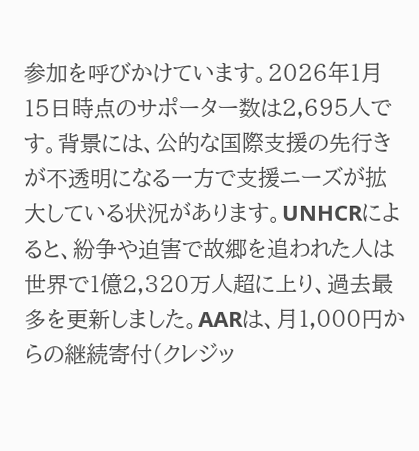参加を呼びかけています。2026年1月15日時点のサポーター数は2,695人です。背景には、公的な国際支援の先行きが不透明になる一方で支援ニーズが拡大している状況があります。UNHCRによると、紛争や迫害で故郷を追われた人は世界で1億2,320万人超に上り、過去最多を更新しました。AARは、月1,000円からの継続寄付(クレジッ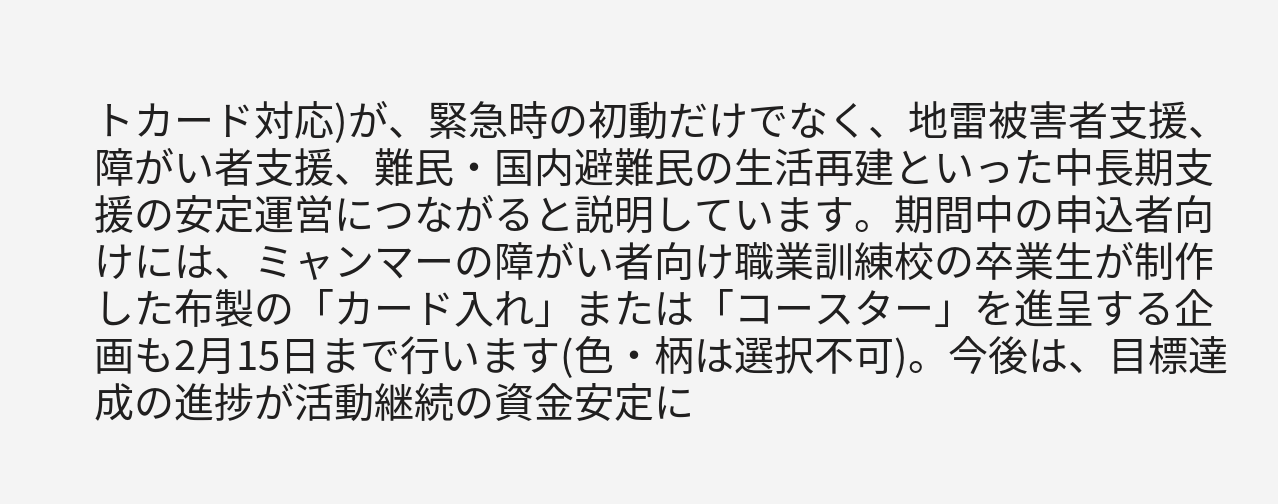トカード対応)が、緊急時の初動だけでなく、地雷被害者支援、障がい者支援、難民・国内避難民の生活再建といった中長期支援の安定運営につながると説明しています。期間中の申込者向けには、ミャンマーの障がい者向け職業訓練校の卒業生が制作した布製の「カード入れ」または「コースター」を進呈する企画も2月15日まで行います(色・柄は選択不可)。今後は、目標達成の進捗が活動継続の資金安定に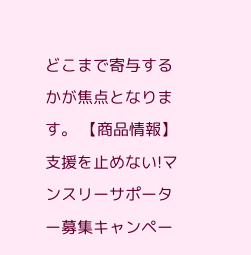どこまで寄与するかが焦点となります。 【商品情報】
支援を止めない!マンスリーサポーター募集キャンペー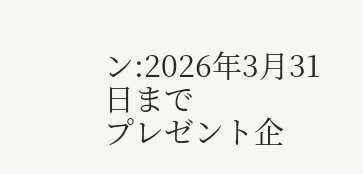ン:2026年3月31日まで
プレゼント企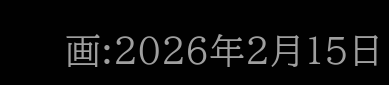画:2026年2月15日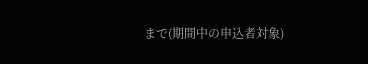まで(期間中の申込者対象)